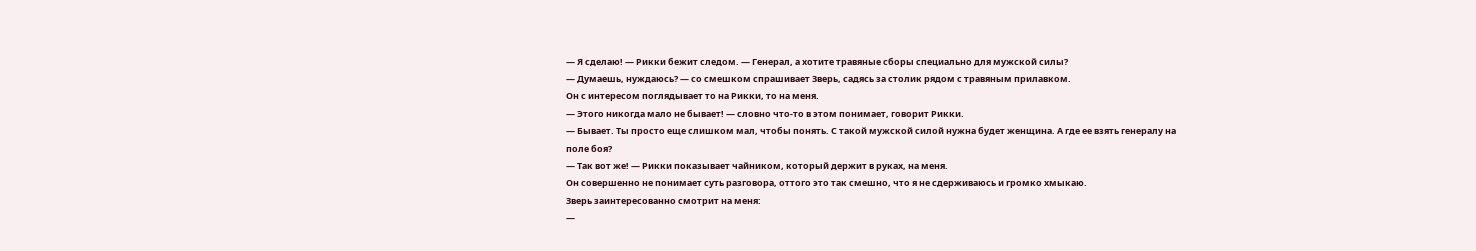— Я сделаю! — Рикки бежит следом. — Генерал, а хотите травяные сборы специально для мужской силы?
— Думаешь, нуждаюсь? — со смешком спрашивает Зверь, садясь за столик рядом с травяным прилавком.
Он с интересом поглядывает то на Рикки, то на меня.
— Этого никогда мало не бывает! — словно что-то в этом понимает, говорит Рикки.
— Бывает. Ты просто еще слишком мал, чтобы понять. С такой мужской силой нужна будет женщина. А где ее взять генералу на поле боя?
— Так вот же! — Рикки показывает чайником, который держит в руках, на меня.
Он совершенно не понимает суть разговора, оттого это так смешно, что я не сдерживаюсь и громко хмыкаю.
Зверь заинтересованно смотрит на меня:
—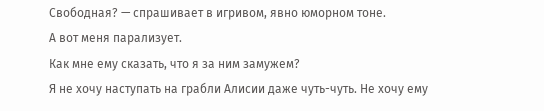Свободная? — спрашивает в игривом, явно юморном тоне.
А вот меня парализует.
Как мне ему сказать, что я за ним замужем?
Я не хочу наступать на грабли Алисии даже чуть-чуть. Не хочу ему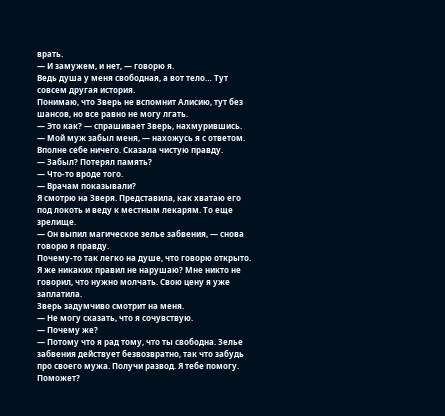врать.
— И замужем, и нет, — говорю я.
Ведь душа у меня свободная, а вот тело… Тут совсем другая история.
Понимаю, что Зверь не вспомнит Алисию, тут без шансов, но все равно не могу лгать.
— Это как? — спрашивает Зверь, нахмурившись.
— Мой муж забыл меня, — нахожусь я с ответом.
Вполне себе ничего. Сказала чистую правду.
— Забыл? Потерял память?
— Что-то вроде того.
— Врачам показывали?
Я смотрю на Зверя. Представила, как хватаю его под локоть и веду к местным лекарям. То еще зрелище.
— Он выпил магическое зелье забвения, — снова говорю я правду.
Почему-то так легко на душе, что говорю открыто. Я же никаких правил не нарушаю? Мне никто не говорил, что нужно молчать. Свою цену я уже заплатила.
Зверь задумчиво смотрит на меня.
— Не могу сказать, что я сочувствую.
— Почему же?
— Потому что я рад тому, что ты свободна. Зелье забвения действует безвозвратно, так что забудь про своего мужа. Получи развод. Я тебе помогу.
Поможет?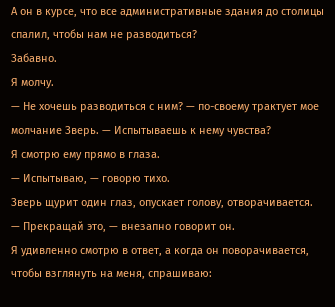А он в курсе, что все административные здания до столицы спалил, чтобы нам не разводиться?
Забавно.
Я молчу.
— Не хочешь разводиться с ним? — по-своему трактует мое молчание Зверь. — Испытываешь к нему чувства?
Я смотрю ему прямо в глаза.
— Испытываю, — говорю тихо.
Зверь щурит один глаз, опускает голову, отворачивается.
— Прекращай это, — внезапно говорит он.
Я удивленно смотрю в ответ, а когда он поворачивается, чтобы взглянуть на меня, спрашиваю: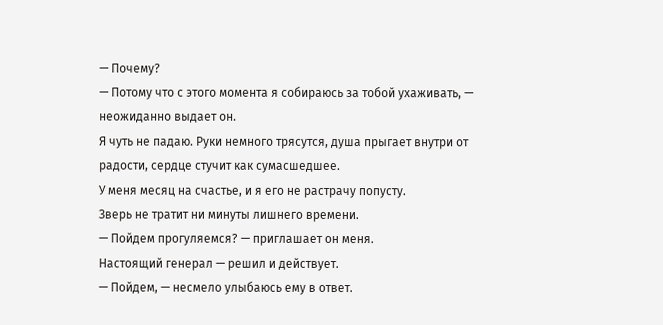— Почему?
— Потому что с этого момента я собираюсь за тобой ухаживать, — неожиданно выдает он.
Я чуть не падаю. Руки немного трясутся, душа прыгает внутри от радости, сердце стучит как сумасшедшее.
У меня месяц на счастье, и я его не растрачу попусту.
Зверь не тратит ни минуты лишнего времени.
— Пойдем прогуляемся? — приглашает он меня.
Настоящий генерал — решил и действует.
— Пойдем, — несмело улыбаюсь ему в ответ.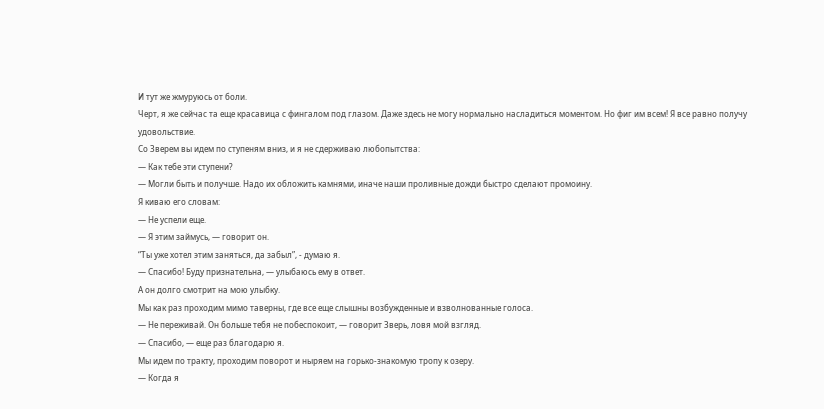И тут же жмуруюсь от боли.
Черт, я же сейчас та еще красавица с фингалом под глазом. Даже здесь не могу нормально насладиться моментом. Но фиг им всем! Я все равно получу удовольствие.
Со Зверем вы идем по ступеням вниз, и я не сдерживаю любопытства:
— Как тебе эти ступени?
— Могли быть и получше. Надо их обложить камнями, иначе наши проливные дожди быстро сделают промоину.
Я киваю его словам:
— Не успели еще.
— Я этим займусь, — говорит он.
“Ты уже хотел этим заняться, да забыл”, - думаю я.
— Спасибо! Буду признательна, — улыбаюсь ему в ответ.
А он долго смотрит на мою улыбку.
Мы как раз проходим мимо таверны, где все еще слышны возбужденные и взволнованные голоса.
— Не переживай. Он больше тебя не побеспокоит, — говорит Зверь, ловя мой взгляд.
— Спасибо, — еще раз благодарю я.
Мы идем по тракту, проходим поворот и ныряем на горько-знакомую тропу к озеру.
— Когда я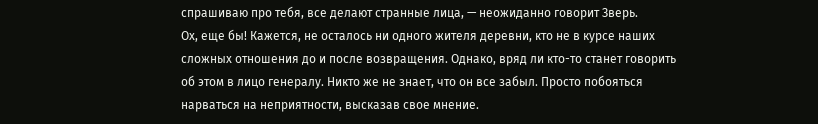спрашиваю про тебя, все делают странные лица, — неожиданно говорит Зверь.
Ох, еще бы! Кажется, не осталось ни одного жителя деревни, кто не в курсе наших сложных отношения до и после возвращения. Однако, вряд ли кто-то станет говорить об этом в лицо генералу. Никто же не знает, что он все забыл. Просто побояться нарваться на неприятности, высказав свое мнение.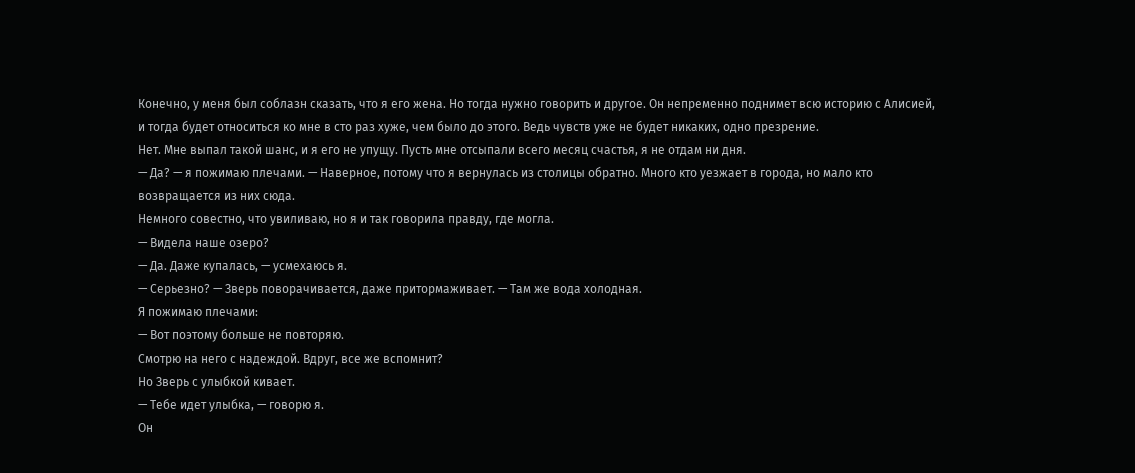Конечно, у меня был соблазн сказать, что я его жена. Но тогда нужно говорить и другое. Он непременно поднимет всю историю с Алисией, и тогда будет относиться ко мне в сто раз хуже, чем было до этого. Ведь чувств уже не будет никаких, одно презрение.
Нет. Мне выпал такой шанс, и я его не упущу. Пусть мне отсыпали всего месяц счастья, я не отдам ни дня.
— Да? — я пожимаю плечами. — Наверное, потому что я вернулась из столицы обратно. Много кто уезжает в города, но мало кто возвращается из них сюда.
Немного совестно, что увиливаю, но я и так говорила правду, где могла.
— Видела наше озеро?
— Да. Даже купалась, — усмехаюсь я.
— Серьезно? — Зверь поворачивается, даже притормаживает. — Там же вода холодная.
Я пожимаю плечами:
— Вот поэтому больше не повторяю.
Смотрю на него с надеждой. Вдруг, все же вспомнит?
Но Зверь с улыбкой кивает.
— Тебе идет улыбка, — говорю я.
Он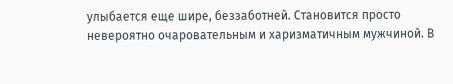улыбается еще шире, беззаботней. Становится просто невероятно очаровательным и харизматичным мужчиной. В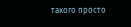такого просто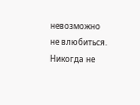невозможно не влюбиться. Никогда не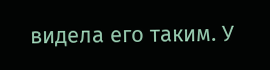видела его таким. У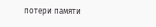потери памяти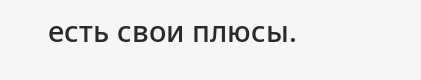есть свои плюсы.